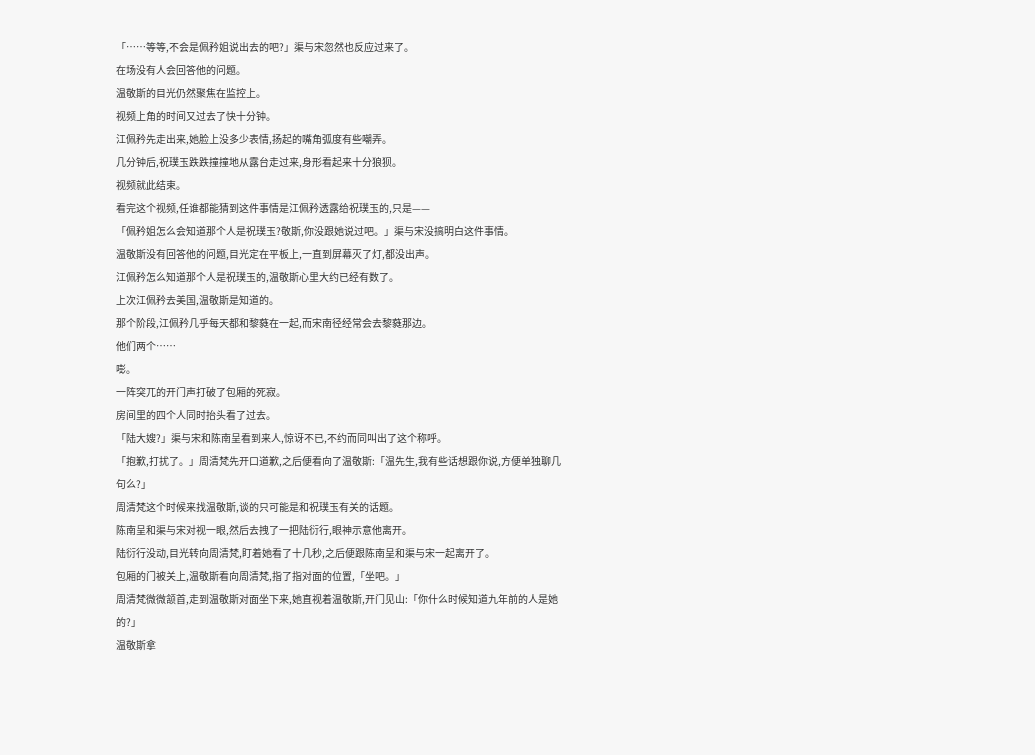「……等等,不会是佩矜姐说出去的吧?」渠与宋忽然也反应过来了。
在场没有人会回答他的问题。
温敬斯的目光仍然聚焦在监控上。
视频上角的时间又过去了快十分钟。
江佩矜先走出来,她脸上没多少表情,扬起的嘴角弧度有些嘲弄。
几分钟后,祝璞玉跌跌撞撞地从露台走过来,身形看起来十分狼狈。
视频就此结束。
看完这个视频,任谁都能猜到这件事情是江佩矜透露给祝璞玉的,只是——
「佩矜姐怎么会知道那个人是祝璞玉?敬斯,你没跟她说过吧。」渠与宋没搞明白这件事情。
温敬斯没有回答他的问题,目光定在平板上,一直到屏幕灭了灯,都没出声。
江佩矜怎么知道那个人是祝璞玉的,温敬斯心里大约已经有数了。
上次江佩矜去美国,温敬斯是知道的。
那个阶段,江佩矜几乎每天都和黎蕤在一起,而宋南径经常会去黎蕤那边。
他们两个……
嘭。
一阵突兀的开门声打破了包厢的死寂。
房间里的四个人同时抬头看了过去。
「陆大嫂?」渠与宋和陈南呈看到来人,惊讶不已,不约而同叫出了这个称呼。
「抱歉,打扰了。」周清梵先开口道歉,之后便看向了温敬斯:「温先生,我有些话想跟你说,方便单独聊几句么?」
周清梵这个时候来找温敬斯,谈的只可能是和祝璞玉有关的话题。
陈南呈和渠与宋对视一眼,然后去拽了一把陆衍行,眼神示意他离开。
陆衍行没动,目光转向周清梵,盯着她看了十几秒,之后便跟陈南呈和渠与宋一起离开了。
包厢的门被关上,温敬斯看向周清梵,指了指对面的位置,「坐吧。」
周清梵微微颔首,走到温敬斯对面坐下来,她直视着温敬斯,开门见山:「你什么时候知道九年前的人是她的?」
温敬斯拿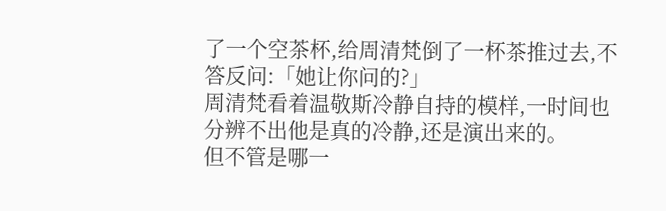了一个空茶杯,给周清梵倒了一杯茶推过去,不答反问:「她让你问的?」
周清梵看着温敬斯冷静自持的模样,一时间也分辨不出他是真的冷静,还是演出来的。
但不管是哪一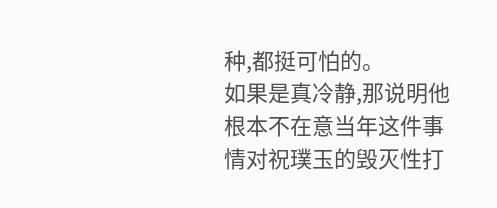种,都挺可怕的。
如果是真冷静,那说明他根本不在意当年这件事情对祝璞玉的毁灭性打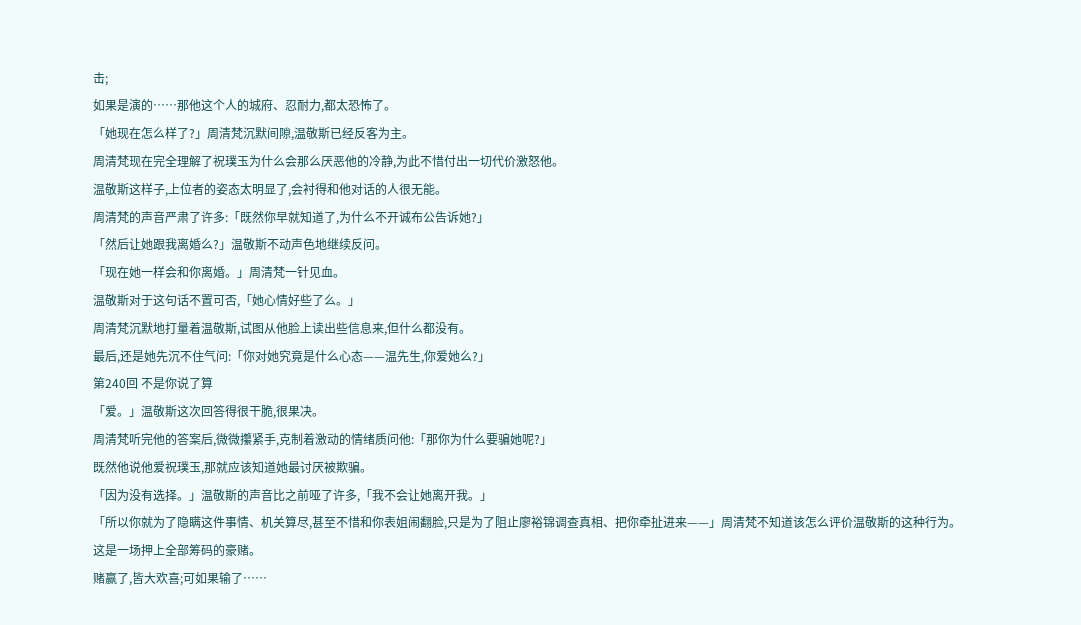击;
如果是演的……那他这个人的城府、忍耐力,都太恐怖了。
「她现在怎么样了?」周清梵沉默间隙,温敬斯已经反客为主。
周清梵现在完全理解了祝璞玉为什么会那么厌恶他的冷静,为此不惜付出一切代价激怒他。
温敬斯这样子,上位者的姿态太明显了,会衬得和他对话的人很无能。
周清梵的声音严肃了许多:「既然你早就知道了,为什么不开诚布公告诉她?」
「然后让她跟我离婚么?」温敬斯不动声色地继续反问。
「现在她一样会和你离婚。」周清梵一针见血。
温敬斯对于这句话不置可否,「她心情好些了么。」
周清梵沉默地打量着温敬斯,试图从他脸上读出些信息来,但什么都没有。
最后,还是她先沉不住气问:「你对她究竟是什么心态——温先生,你爱她么?」
第240回 不是你说了算
「爱。」温敬斯这次回答得很干脆,很果决。
周清梵听完他的答案后,微微攥紧手,克制着激动的情绪质问他:「那你为什么要骗她呢?」
既然他说他爱祝璞玉,那就应该知道她最讨厌被欺骗。
「因为没有选择。」温敬斯的声音比之前哑了许多,「我不会让她离开我。」
「所以你就为了隐瞒这件事情、机关算尽,甚至不惜和你表姐闹翻脸,只是为了阻止廖裕锦调查真相、把你牵扯进来——」周清梵不知道该怎么评价温敬斯的这种行为。
这是一场押上全部筹码的豪赌。
赌赢了,皆大欢喜;可如果输了……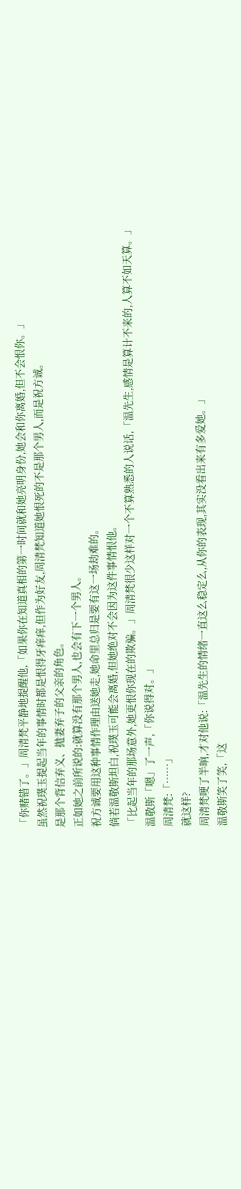「你赌错了。」周清梵平静地提醒他,「如果你在知道真相的第一时间就和她亮明身份,她会和你离婚,但不会恨你。」
虽然祝璞玉提起当年的事情时都是恨得牙痒痒,但作为好友,周清梵知道她恨死的不是那个男人,而是祝方诚。
是那个背信弃义、抛妻弃子的父亲的角色。
正如她之前所说的:就算没有那个男人,也会有下一个男人。
祝方诚要用这种事情作理由送她走,她命里总归是要有这一场劫难的。
倘若温敬斯坦白,祝璞玉可能会离婚,但她绝对不会因为这件事情恨他。
「比起当年的那场意外,她更恨你现在的欺骗。」周清梵很少这样对一个不算熟悉的人说话,「温先生,感情是算计不来的,人算不如天算。」
温敬斯「嗯」了一声,「你说得对。」
周清梵:「……」
就这样?
周清梵哽了半晌,才对他说:「温先生的情绪一直这么稳定么,从你的表现,其实没看出来有多爱她。」
温敬斯笑了笑,「这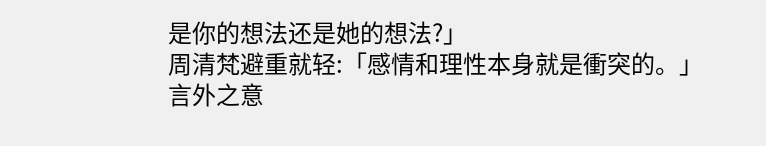是你的想法还是她的想法?」
周清梵避重就轻:「感情和理性本身就是衝突的。」
言外之意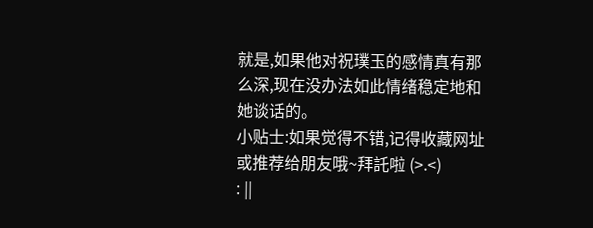就是,如果他对祝璞玉的感情真有那么深,现在没办法如此情绪稳定地和她谈话的。
小贴士:如果觉得不错,记得收藏网址或推荐给朋友哦~拜託啦 (>.<)
: ||